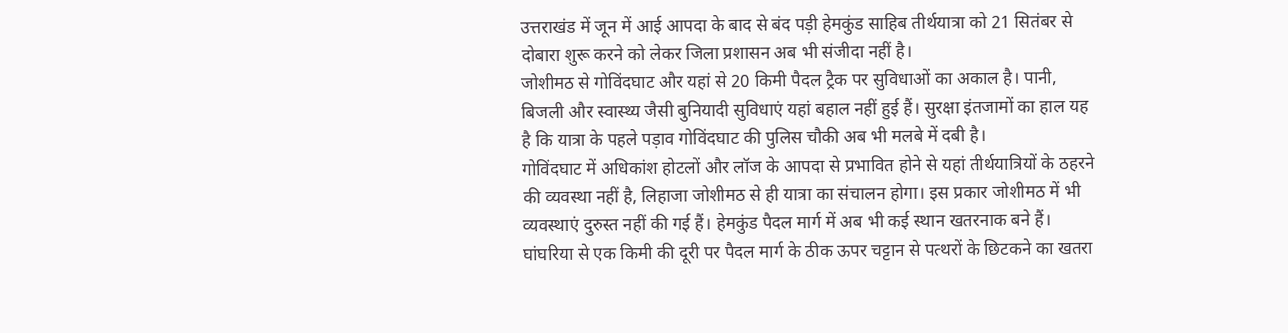उत्तराखंड में जून में आई आपदा के बाद से बंद पड़ी हेमकुंड साहिब तीर्थयात्रा को 21 सितंबर से दोबारा शुरू करने को लेकर जिला प्रशासन अब भी संजीदा नहीं है।
जोशीमठ से गोविंदघाट और यहां से 20 किमी पैदल ट्रैक पर सुविधाओं का अकाल है। पानी, बिजली और स्वास्थ्य जैसी बुनियादी सुविधाएं यहां बहाल नहीं हुई हैं। सुरक्षा इंतजामों का हाल यह है कि यात्रा के पहले पड़ाव गोविंदघाट की पुलिस चौकी अब भी मलबे में दबी है।
गोविंदघाट में अधिकांश होटलों और लॉज के आपदा से प्रभावित होने से यहां तीर्थयात्रियों के ठहरने की व्यवस्था नहीं है, लिहाजा जोशीमठ से ही यात्रा का संचालन होगा। इस प्रकार जोशीमठ में भी व्यवस्थाएं दुरुस्त नहीं की गई हैं। हेमकुंड पैदल मार्ग में अब भी कई स्थान खतरनाक बने हैं।
घांघरिया से एक किमी की दूरी पर पैदल मार्ग के ठीक ऊपर चट्टान से पत्थरों के छिटकने का खतरा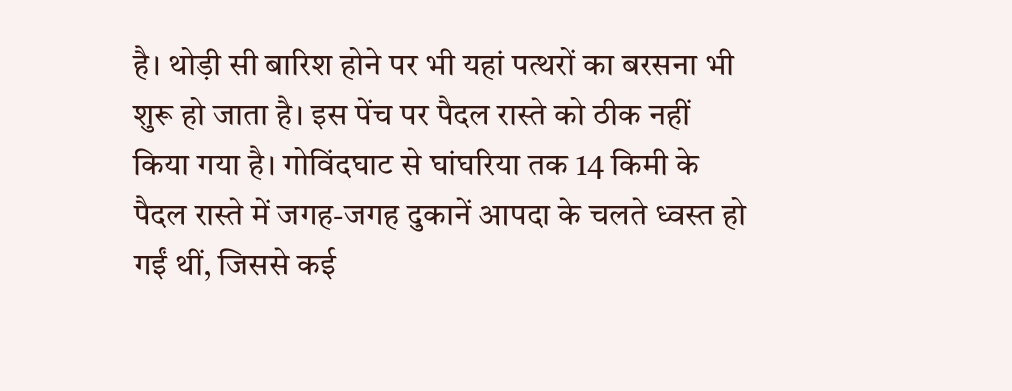है। थोड़ी सी बारिश होने पर भी यहां पत्थरों का बरसना भी शुरू हो जाता है। इस पेंच पर पैदल रास्ते को ठीक नहीं किया गया है। गोविंदघाट से घांघरिया तक 14 किमी के पैदल रास्ते में जगह-जगह दुकानें आपदा के चलते ध्वस्त हो गईं थीं, जिससे कई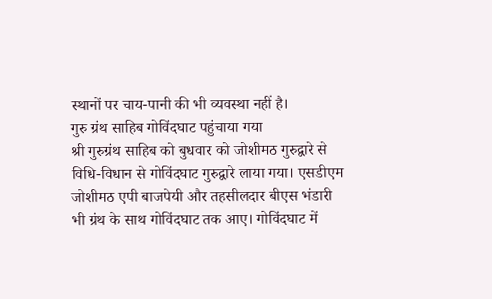स्थानों पर चाय-पानी की भी व्यवस्था नहीं है।
गुरु ग्रंथ साहिब गोविंदघाट पहुंचाया गया
श्री गुरुग्रंथ साहिब को बुधवार को जोशीमठ गुरुद्वारे से विधि-विधान से गोविंदघाट गुरुद्वारे लाया गया। एसडीएम जोशीमठ एपी बाजपेयी और तहसीलदार बीएस भंडारी भी ग्रंथ के साथ गोविंदघाट तक आए। गोविंदघाट में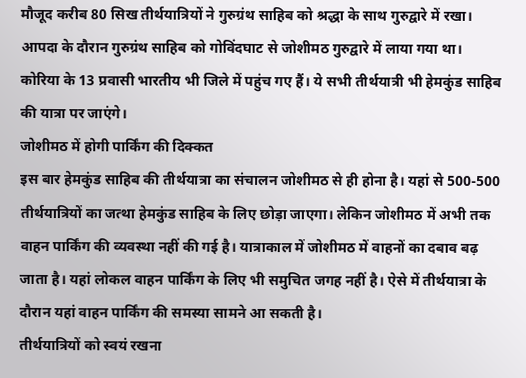मौजूद करीब 80 सिख तीर्थयात्रियों ने गुरुग्रंथ साहिब को श्रद्धा के साथ गुरुद्वारे में रखा। आपदा के दौरान गुरुग्रंथ साहिब को गोविंदघाट से जोशीमठ गुरुद्वारे में लाया गया था। कोरिया के 13 प्रवासी भारतीय भी जिले में पहुंच गए हैं। ये सभी तीर्थयात्री भी हेमकुंड साहिब की यात्रा पर जाएंगे।
जोशीमठ में होगी पार्किंग की दिक्कत
इस बार हेमकुंड साहिब की तीर्थयात्रा का संचालन जोशीमठ से ही होना है। यहां से 500-500 तीर्थयात्रियों का जत्था हेमकुंड साहिब के लिए छोड़ा जाएगा। लेकिन जोशीमठ में अभी तक वाहन पार्किंग की व्यवस्था नहीं की गई है। यात्राकाल में जोशीमठ में वाहनों का दबाव बढ़ जाता है। यहां लोकल वाहन पार्किंग के लिए भी समुचित जगह नहीं है। ऐसे में तीर्थयात्रा के दौरान यहां वाहन पार्किंग की समस्या सामने आ सकती है।
तीर्थयात्रियों को स्वयं रखना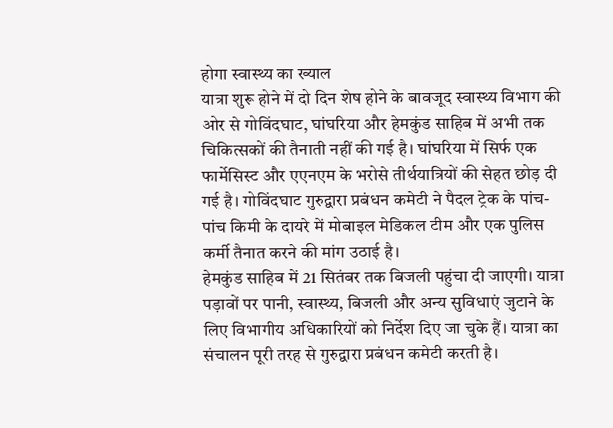होगा स्वास्थ्य का ख्याल
यात्रा शुरू होने में दो दिन शेष होने के बावजूद स्वास्थ्य विभाग की ओर से गोविंदघाट, घांघरिया और हेमकुंड साहिब में अभी तक चिकित्सकों की तैनाती नहीं की गई है। घांघरिया में सिर्फ एक फार्मेसिस्ट और एएनएम के भरोसे तीर्थयात्रियों की सेहत छोड़ दी गई है। गोविंदघाट गुरुद्वारा प्रबंधन कमेटी ने पैदल ट्रेक के पांच-पांच किमी के दायरे में मोबाइल मेडिकल टीम और एक पुलिस कर्मी तैनात करने की मांग उठाई है।
हेमकुंड साहिब में 21 सितंबर तक बिजली पहुंचा दी जाएगी। यात्रा पड़ावों पर पानी, स्वास्थ्य, बिजली और अन्य सुविधाएं जुटाने के लिए विभागीय अधिकारियों को निर्देश दिए जा चुके हैं। यात्रा का संचालन पूरी तरह से गुरुद्वारा प्रबंधन कमेटी करती है।